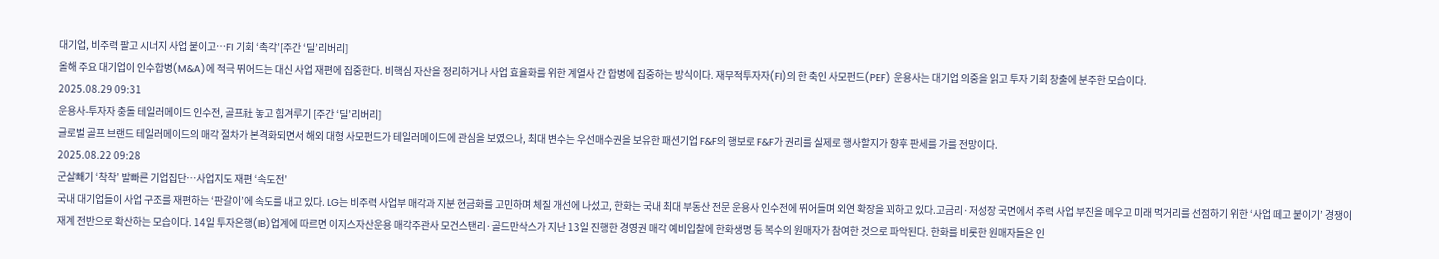대기업, 비주력 팔고 시너지 사업 붙이고…FI 기회 ‘촉각’[주간 ‘딜’리버리]
올해 주요 대기업이 인수합병(M&A)에 적극 뛰어드는 대신 사업 재편에 집중한다. 비핵심 자산을 정리하거나 사업 효율화를 위한 계열사 간 합병에 집중하는 방식이다. 재무적투자자(FI)의 한 축인 사모펀드(PEF) 운용사는 대기업 의중을 읽고 투자 기회 창출에 분주한 모습이다.
2025.08.29 09:31
운용사-투자자 충돌 테일러메이드 인수전, 골프社 놓고 힘겨루기 [주간 ‘딜’리버리]
글로벌 골프 브랜드 테일러메이드의 매각 절차가 본격화되면서 해외 대형 사모펀드가 테일러메이드에 관심을 보였으나, 최대 변수는 우선매수권을 보유한 패션기업 F&F의 행보로 F&F가 권리를 실제로 행사할지가 향후 판세를 가를 전망이다.
2025.08.22 09:28
군살빼기 ‘착착’ 발빠른 기업집단…사업지도 재편 ‘속도전’
국내 대기업들이 사업 구조를 재편하는 ‘판갈이’에 속도를 내고 있다. LG는 비주력 사업부 매각과 지분 현금화를 고민하며 체질 개선에 나섰고, 한화는 국내 최대 부동산 전문 운용사 인수전에 뛰어들며 외연 확장을 꾀하고 있다.고금리·저성장 국면에서 주력 사업 부진을 메우고 미래 먹거리를 선점하기 위한 ‘사업 떼고 붙이기’ 경쟁이 재계 전반으로 확산하는 모습이다. 14일 투자은행(IB)업계에 따르면 이지스자산운용 매각주관사 모건스탠리·골드만삭스가 지난 13일 진행한 경영권 매각 예비입찰에 한화생명 등 복수의 원매자가 참여한 것으로 파악된다. 한화를 비롯한 원매자들은 인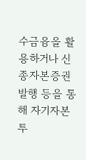수금융을 활용하거나 신종자본증권 발행 등을 통해 자기자본 투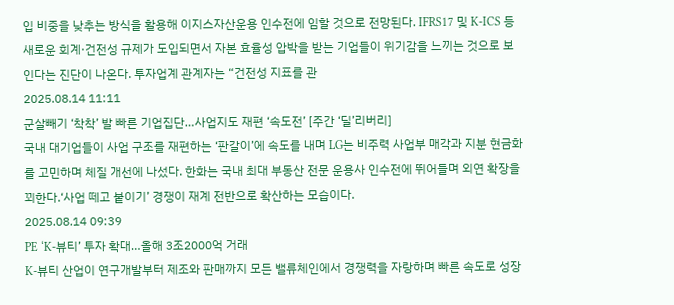입 비중을 낮추는 방식을 활용해 이지스자산운용 인수전에 임할 것으로 전망된다. IFRS17 및 K-ICS 등 새로운 회계·건전성 규제가 도입되면서 자본 효율성 압박을 받는 기업들이 위기감을 느끼는 것으로 보인다는 진단이 나온다. 투자업계 관계자는 “건전성 지표를 관
2025.08.14 11:11
군살빼기 ‘착착’ 발 빠른 기업집단…사업지도 재편 ‘속도전’ [주간 ‘딜’리버리]
국내 대기업들이 사업 구조를 재편하는 ‘판갈이’에 속도를 내며 LG는 비주력 사업부 매각과 지분 현금화를 고민하며 체질 개선에 나섰다. 한화는 국내 최대 부동산 전문 운용사 인수전에 뛰어들며 외연 확장을 꾀한다.‘사업 떼고 붙이기’ 경쟁이 재계 전반으로 확산하는 모습이다.
2025.08.14 09:39
PE ‘K-뷰티’ 투자 확대…올해 3조2000억 거래
K-뷰티 산업이 연구개발부터 제조와 판매까지 모든 밸류체인에서 경쟁력을 자랑하며 빠른 속도로 성장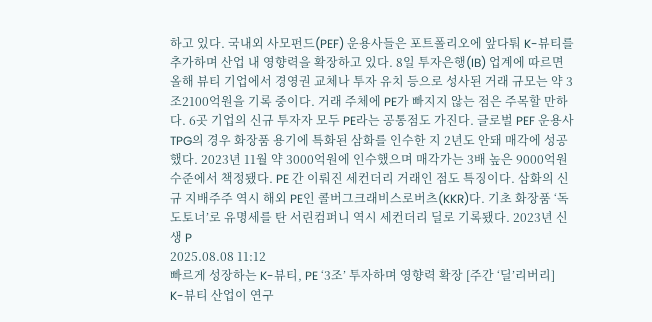하고 있다. 국내외 사모펀드(PEF) 운용사들은 포트폴리오에 앞다퉈 K-뷰티를 추가하며 산업 내 영향력을 확장하고 있다. 8일 투자은행(IB) 업계에 따르면 올해 뷰티 기업에서 경영권 교체나 투자 유치 등으로 성사된 거래 규모는 약 3조2100억원을 기록 중이다. 거래 주체에 PE가 빠지지 않는 점은 주목할 만하다. 6곳 기업의 신규 투자자 모두 PE라는 공통점도 가진다. 글로벌 PEF 운용사 TPG의 경우 화장품 용기에 특화된 삼화를 인수한 지 2년도 안돼 매각에 성공했다. 2023년 11월 약 3000억원에 인수했으며 매각가는 3배 높은 9000억원 수준에서 책정됐다. PE 간 이뤄진 세컨더리 거래인 점도 특징이다. 삼화의 신규 지배주주 역시 해외 PE인 콜버그크래비스로버츠(KKR)다. 기초 화장품 ‘독도토너’로 유명세를 탄 서린컴퍼니 역시 세컨더리 딜로 기록됐다. 2023년 신생 P
2025.08.08 11:12
빠르게 성장하는 K-뷰티, PE ‘3조’ 투자하며 영향력 확장 [주간 ‘딜’리버리]
K-뷰티 산업이 연구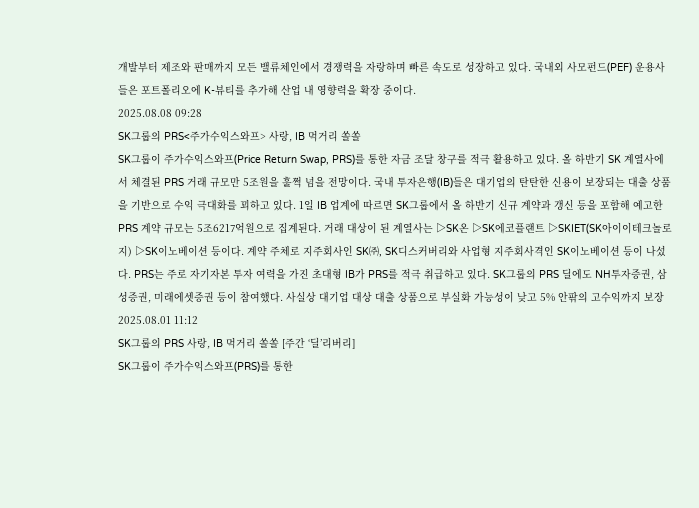개발부터 제조와 판매까지 모든 밸류체인에서 경쟁력을 자랑하며 빠른 속도로 성장하고 있다. 국내외 사모펀드(PEF) 운용사들은 포트폴리오에 K-뷰티를 추가해 산업 내 영향력을 확장 중이다.
2025.08.08 09:28
SK그룹의 PRS<주가수익스와프> 사랑, IB 먹거리 쏠쏠
SK그룹이 주가수익스와프(Price Return Swap, PRS)를 통한 자금 조달 창구를 적극 활용하고 있다. 올 하반기 SK 계열사에서 체결된 PRS 거래 규모만 5조원을 훌쩍 넘을 전망이다. 국내 투자은행(IB)들은 대기업의 탄탄한 신용이 보장되는 대출 상품을 기반으로 수익 극대화를 꾀하고 있다. 1일 IB 업계에 따르면 SK그룹에서 올 하반기 신규 계약과 갱신 등을 포함해 예고한 PRS 계약 규모는 5조6217억원으로 집계된다. 거래 대상이 된 계열사는 ▷SK온 ▷SK에코플랜트 ▷SKIET(SK아이이테크놀로지) ▷SK이노베이션 등이다. 계약 주체로 지주회사인 SK㈜, SK디스커버리와 사업형 지주회사격인 SK이노베이션 등이 나섰다. PRS는 주로 자기자본 투자 여력을 가진 초대형 IB가 PRS를 적극 취급하고 있다. SK그룹의 PRS 딜에도 NH투자증권, 삼성증권, 미래에셋증권 등이 참여했다. 사실상 대기업 대상 대출 상품으로 부실화 가능성이 낮고 5% 안팎의 고수익까지 보장
2025.08.01 11:12
SK그룹의 PRS 사랑, IB 먹거리 쏠쏠 [주간 ‘딜’리버리]
SK그룹이 주가수익스와프(PRS)를 통한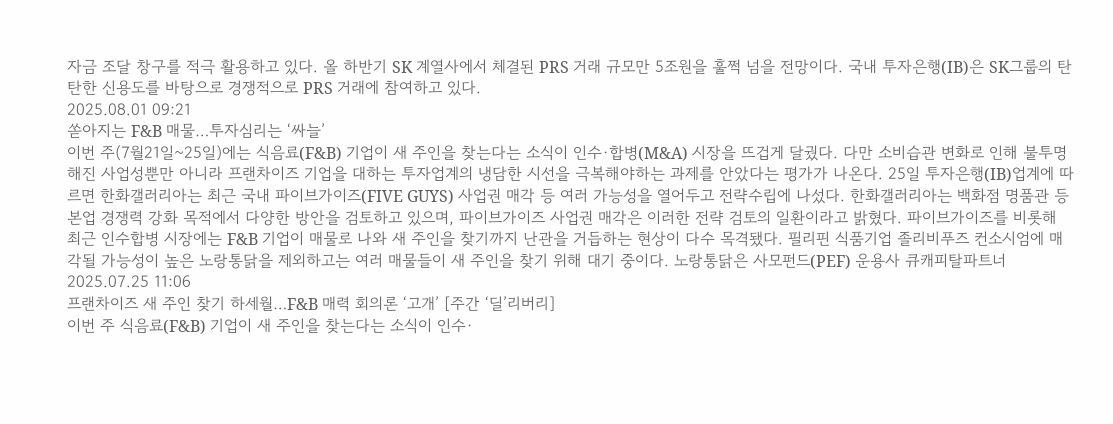자금 조달 창구를 적극 활용하고 있다. 올 하반기 SK 계열사에서 체결된 PRS 거래 규모만 5조원을 훌쩍 넘을 전망이다. 국내 투자은행(IB)은 SK그룹의 탄탄한 신용도를 바탕으로 경쟁적으로 PRS 거래에 참여하고 있다.
2025.08.01 09:21
쏟아지는 F&B 매물…투자심리는 ‘싸늘’
이번 주(7월21일~25일)에는 식음료(F&B) 기업이 새 주인을 찾는다는 소식이 인수·합병(M&A) 시장을 뜨겁게 달궜다. 다만 소비습관 변화로 인해 불투명해진 사업성뿐만 아니라 프랜차이즈 기업을 대하는 투자업계의 냉담한 시선을 극복해야하는 과제를 안았다는 평가가 나온다. 25일 투자은행(IB)업계에 따르면 한화갤러리아는 최근 국내 파이브가이즈(FIVE GUYS) 사업권 매각 등 여러 가능성을 열어두고 전략수립에 나섰다. 한화갤러리아는 백화점 명품관 등 본업 경쟁력 강화 목적에서 다양한 방안을 검토하고 있으며, 파이브가이즈 사업권 매각은 이러한 전략 검토의 일환이라고 밝혔다. 파이브가이즈를 비롯해 최근 인수합병 시장에는 F&B 기업이 매물로 나와 새 주인을 찾기까지 난관을 거듭하는 현상이 다수 목격됐다. 필리핀 식품기업 졸리비푸즈 컨소시엄에 매각될 가능성이 높은 노랑통닭을 제외하고는 여러 매물들이 새 주인을 찾기 위해 대기 중이다. 노랑통닭은 사모펀드(PEF) 운용사 큐캐피탈파트너
2025.07.25 11:06
프랜차이즈 새 주인 찾기 하세월…F&B 매력 회의론 ‘고개’ [주간 ‘딜’리버리]
이번 주 식음료(F&B) 기업이 새 주인을 찾는다는 소식이 인수·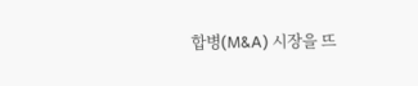합병(M&A) 시장을 뜨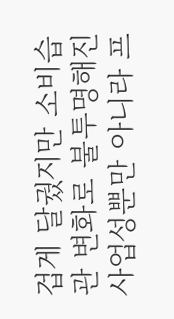겁게 달궜지만 소비습관 변화로 불투명해진 사업성뿐만 아니라 프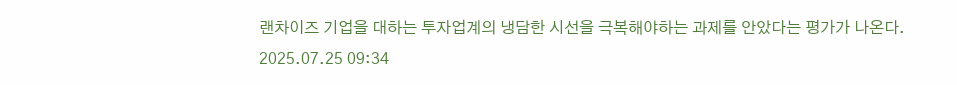랜차이즈 기업을 대하는 투자업계의 냉담한 시선을 극복해야하는 과제를 안았다는 평가가 나온다.
2025.07.25 09:34